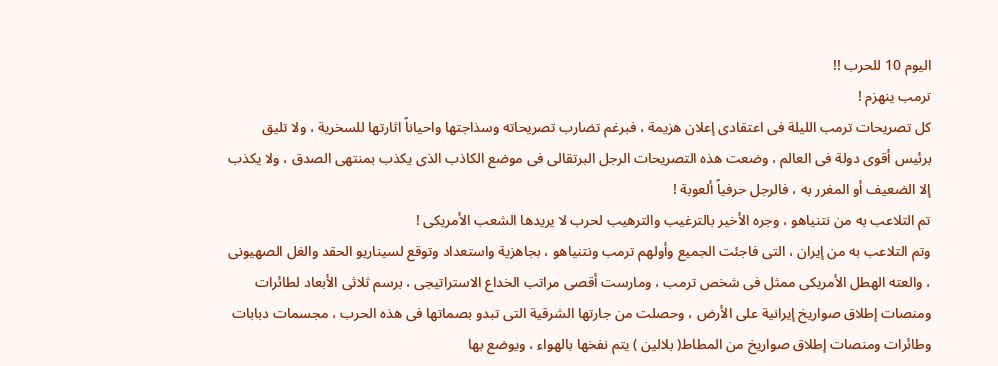اليوم 10 للحرب !!
ترمب ينهزم !
كل تصريحات ترمب الليلة فى اعتقادى إعلان هزيمة ، فبرغم تضارب تصريحاته وسذاجتها واحياناً اثارتها للسخرية ، ولا تليق برئيس أقوى دولة فى العالم ، وضعت هذه التصريحات الرجل البرتقالى فى موضع الكاذب الذى يكذب بمنتهى الصدق ، ولا يكذب إلا الضعيف أو المغرر به ، فالرجل حرفياً ألعوبة !
تم التلاعب به من نتنياهو ، وجره الأخير بالترغيب والترهيب لحرب لا يريدها الشعب الأمريكى !
وتم التلاعب به من إيران ، التى فاجئت الجميع وأولهم ترمب ونتنياهو ، بجاهزية واستعداد وتوقع لسيناريو الحقد والغل الصهيونى ، والعته الهطل الأمريكى ممثل فى شخص ترمب ، ومارست أقصى مراتب الخداع الاستراتيجى ، برسم ثلاثى الأبعاد لطائرات ومنصات إطلاق صواريخ إيرانية على الأرض ، وحصلت من جارتها الشرقية التى تبدو بصماتها فى هذه الحرب ، مجسمات دبابات وطائرات ومنصات إطلاق صواريخ من المطاط( بلالين ) يتم نفخها بالهواء ، ويوضع بها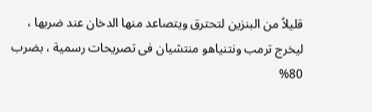قليلاً من البنزين لتحترق ويتصاعد منها الدخان عند ضربها ، ليخرج ترمب ونتنياهو منتشيان فى تصريحات رسمية ، بضرب 80%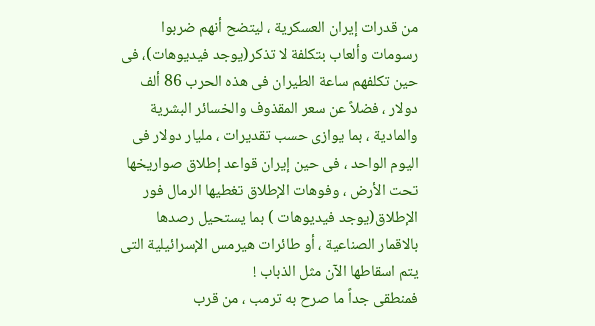من قدرات إيران العسكرية ، ليتضح أنهم ضربوا رسومات وألعاب بتكلفة لا تذكر(يوجد فيديوهات)، فى حين تكلفهم ساعة الطيران فى هذه الحرب 86 ألف دولار ، فضلاً عن سعر المقذوف والخسائر البشرية والمادية ، بما يوازى حسب تقديرات ، مليار دولار فى اليوم الواحد ، فى حين إيران قواعد إطلاق صواريخها تحت الأرض ، وفوهات الإطلاق تغطيها الرمال فور الإطلاق(يوجد فيديوهات ) بما يستحيل رصدها بالاقمار الصناعية ، أو طائرات هيرمس الإسرائيلية التى يتم اسقاطها الآن مثل الذباب !
فمنطقى جداً ما صرح به ترمب ، من قرب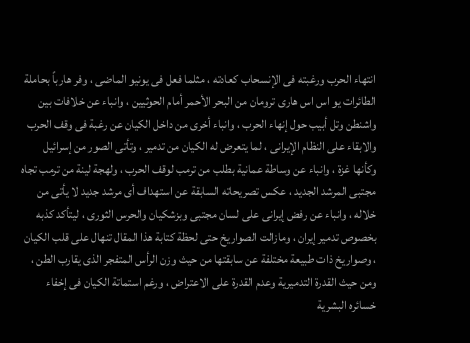انتهاء الحرب ورغبته فى الإنسحاب كعادته ، مثلما فعل فى يونيو الماضى ، وفر هارباً بحاملة الطائرات يو اس اس هارى ترومان من البحر الأحمر أمام الحوثيين ، وانباء عن خلافات بين واشنطن وتل أبيب حول إنهاء الحرب ، وانباء أخرى من داخل الكيان عن رغبة فى وقف الحرب والابقاء على النظام الإيرانى ، لما يتعرض له الكيان من تدمير ، وتأتى الصور من إسرائيل وكأنها غزة ، وانباء عن وساطة عمانية بطلب من ترمب لوقف الحرب ، ولهجة لينة من ترمب تجاه مجتبى المرشد الجديد ، عكس تصريحاته السابقة عن استهداف أى مرشد جديد لا يأتى من خلاله ، وانباء عن رفض إيرانى على لسان مجتبى وبزشكيان والحرس الثورى ، ليتأكد كذبه بخصوص تدمير إيران ، ومازالت الصواريخ حتى لحظة كتابة هذا المقال تنهال على قلب الكيان ، وصواريخ ذات طبيعة مختلفة عن سابقتها من حيث وزن الرأس المتفجر الذى يقارب الطن ، ومن حيث القدرة التدميرية وعدم القدرة على الاعتراض ، ورغم استماتة الكيان فى إخفاء خسائره البشرية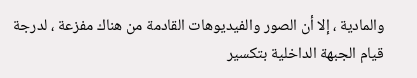والمادية ، إلا أن الصور والفيديوهات القادمة من هناك مفزعة ، لدرجة قيام الجبهة الداخلية بتكسير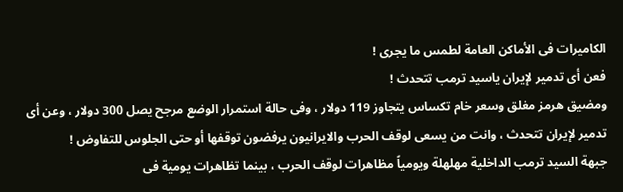الكاميرات فى الأماكن العامة لطمس ما يجرى !
فعن أى تدمير لإيران ياسيد ترمب تتحدث !
ومضيق هرمز مغلق وسعر خام تكساس يتجاوز 119 دولار ، وفى حالة استمرار الوضع مرجح يصل 300 دولار ، وعن أى تدمير لإيران تتحدث ، وانت من يسعى لوقف الحرب والايرانيون يرفضون توقفها أو حتى الجلوس للتفاوض !
جبهة السيد ترمب الداخلية مهلهلة ويومياً مظاهرات لوقف الحرب ، بينما تظاهرات يومية فى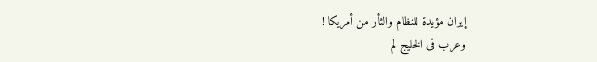إيران مؤيدة للنظام والثأر من أمريكا !
وعرب فى الخليج لم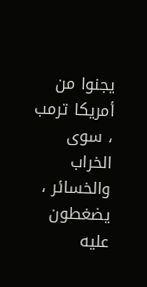يجنوا من أمريكا ترمب ، سوى الخراب والخسائر ، يضغطون عليه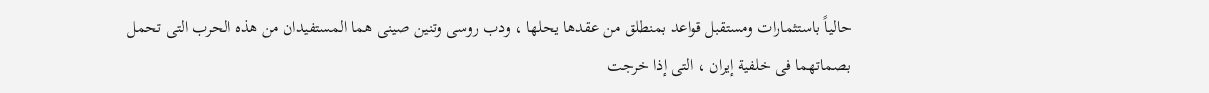حالياً باستثمارات ومستقبل قواعد بمنطلق من عقدها يحلها ، ودب روسى وتنين صينى هما المستفيدان من هذه الحرب التى تحمل بصماتهما فى خلفية إيران ، التى إذا خرجت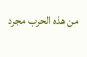من هذه الحرب مجرد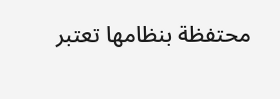محتفظة بنظامها تعتبر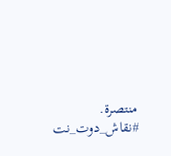منتصرة.
#نقاش_دوت_نت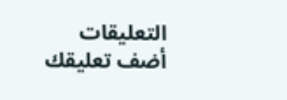التعليقات
أضف تعليقك